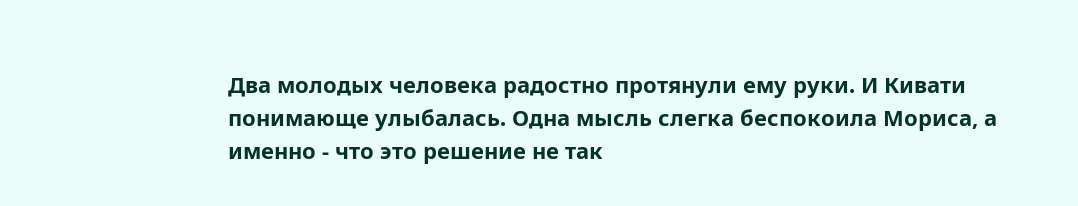Два молодых человека радостно протянули ему руки. И Кивати понимающе улыбалась. Одна мысль слегка беспокоила Мориса, а именно - что это решение не так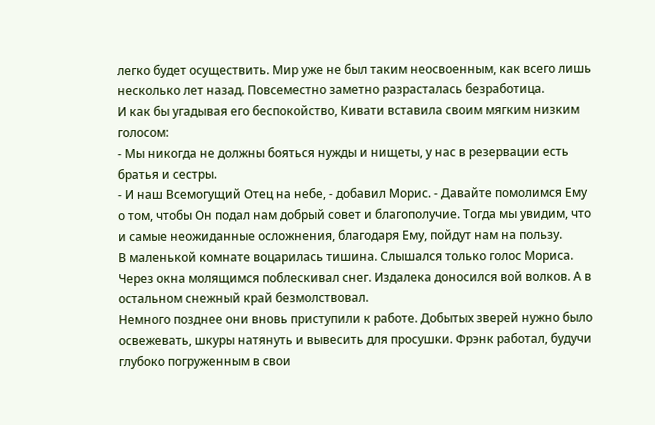легко будет осуществить. Мир уже не был таким неосвоенным, как всего лишь несколько лет назад. Повсеместно заметно разрасталась безработица.
И как бы угадывая его беспокойство, Кивати вставила своим мягким низким голосом:
- Мы никогда не должны бояться нужды и нищеты, у нас в резервации есть братья и сестры.
- И наш Всемогущий Отец на небе, - добавил Морис. - Давайте помолимся Ему о том, чтобы Он подал нам добрый совет и благополучие. Тогда мы увидим, что и самые неожиданные осложнения, благодаря Ему, пойдут нам на пользу.
В маленькой комнате воцарилась тишина. Слышался только голос Мориса. Через окна молящимся поблескивал снег. Издалека доносился вой волков. А в остальном снежный край безмолствовал.
Немного позднее они вновь приступили к работе. Добытых зверей нужно было освежевать, шкуры натянуть и вывесить для просушки. Фрэнк работал, будучи глубоко погруженным в свои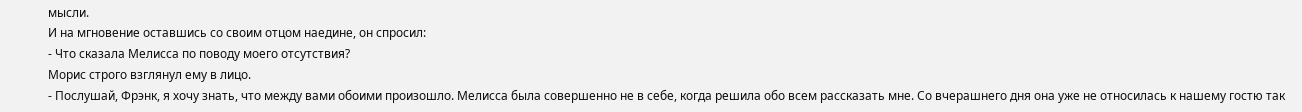мысли.
И на мгновение оставшись со своим отцом наедине, он спросил:
- Что сказала Мелисса по поводу моего отсутствия?
Морис строго взглянул ему в лицо.
- Послушай, Фрэнк, я хочу знать, что между вами обоими произошло. Мелисса была совершенно не в себе, когда решила обо всем рассказать мне. Со вчерашнего дня она уже не относилась к нашему гостю так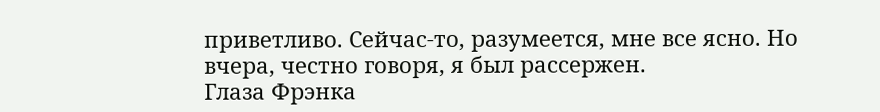приветливо. Сейчас-то, разумеется, мне все ясно. Но вчера, честно говоря, я был рассержен.
Глаза Фрэнка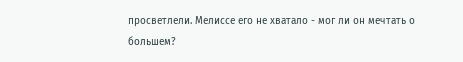просветлели. Мелиссе его не хватало - мог ли он мечтать о большем?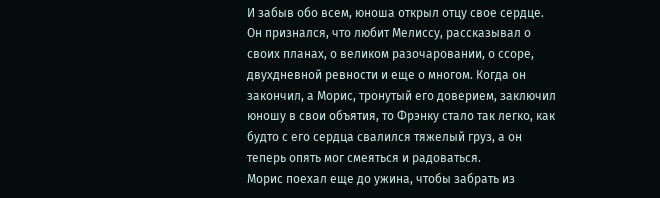И забыв обо всем, юноша открыл отцу свое сердце. Он признался, что любит Мелиссу, рассказывал о своих планах, о великом разочаровании, о ссоре, двухдневной ревности и еще о многом. Когда он закончил, а Морис, тронутый его доверием, заключил юношу в свои объятия, то Фрэнку стало так легко, как будто с его сердца свалился тяжелый груз, а он теперь опять мог смеяться и радоваться.
Морис поехал еще до ужина, чтобы забрать из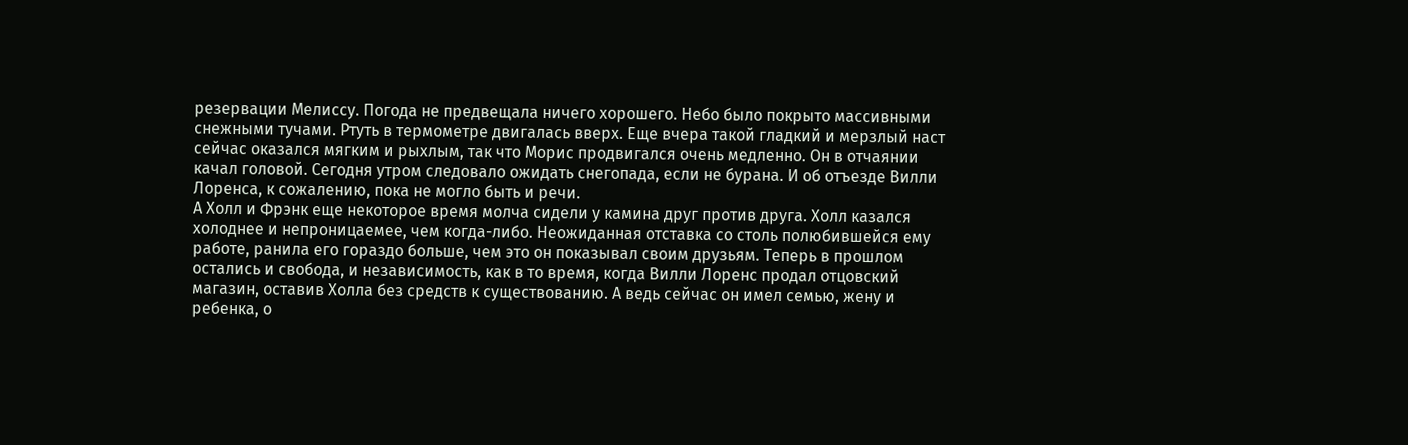резервации Мелиссу. Погода не предвещала ничего хорошего. Небо было покрыто массивными снежными тучами. Ртуть в термометре двигалась вверх. Еще вчера такой гладкий и мерзлый наст сейчас оказался мягким и рыхлым, так что Морис продвигался очень медленно. Он в отчаянии качал головой. Сегодня утром следовало ожидать снегопада, если не бурана. И об отъезде Вилли Лоренса, к сожалению, пока не могло быть и речи.
А Холл и Фрэнк еще некоторое время молча сидели у камина друг против друга. Холл казался холоднее и непроницаемее, чем когда-либо. Неожиданная отставка со столь полюбившейся ему работе, ранила его гораздо больше, чем это он показывал своим друзьям. Теперь в прошлом остались и свобода, и независимость, как в то время, когда Вилли Лоренс продал отцовский магазин, оставив Холла без средств к существованию. А ведь сейчас он имел семью, жену и ребенка, о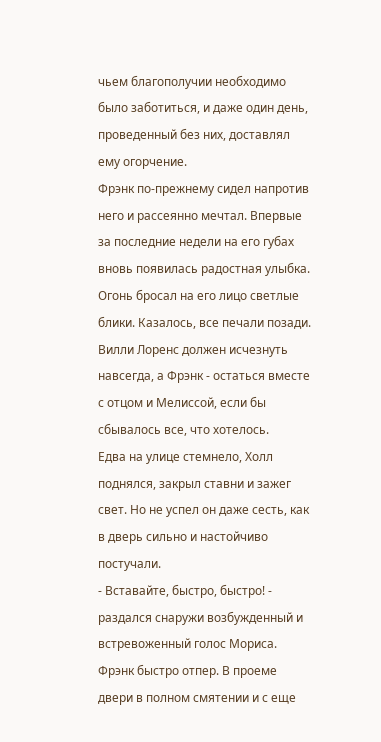чьем благополучии необходимо было заботиться, и даже один день, проведенный без них, доставлял ему огорчение.
Фрэнк по-прежнему сидел напротив него и рассеянно мечтал. Впервые за последние недели на его губах вновь появилась радостная улыбка. Огонь бросал на его лицо светлые блики. Казалось, все печали позади. Вилли Лоренс должен исчезнуть навсегда, а Фрэнк - остаться вместе с отцом и Мелиссой, если бы сбывалось все, что хотелось.
Едва на улице стемнело, Холл поднялся, закрыл ставни и зажег свет. Но не успел он даже сесть, как в дверь сильно и настойчиво постучали.
- Вставайте, быстро, быстро! - раздался снаружи возбужденный и встревоженный голос Мориса.
Фрэнк быстро отпер. В проеме двери в полном смятении и с еще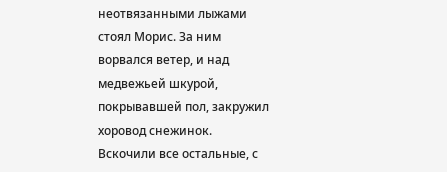неотвязанными лыжами стоял Морис. За ним ворвался ветер, и над медвежьей шкурой, покрывавшей пол, закружил хоровод снежинок.
Вскочили все остальные, с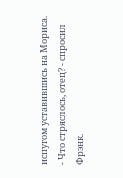испугом уставившись на Мориса.
- Что стряслось, отец? - спросил Фрэнк.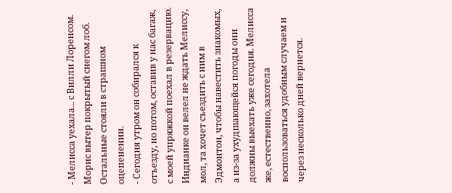- Мелисса уехала... с Вилли Лоренсом.
Морис вытер покрытый снегом лоб. Остальные стояли в страшном оцепенении.
- Сегодня утром он собирался к отъезду, но потом, оставив у нас багаж, с моей упряжкой поехал в резервацию. Индианке он велел не ждать Мелиссу, мол, та хочет съездить с ним в Эдмонтон, чтобы навестить знакомых, а из-за ухудшающейся погоды они должны выехать уже сегодня. Мелисса же, естественно, захотела воспользоваться удобным случаем и через несколько дней вернется.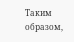Таким образом,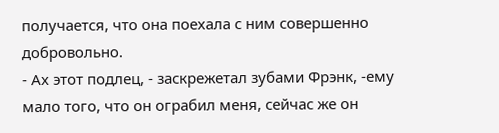получается, что она поехала с ним совершенно добровольно.
- Ах этот подлец, - заскрежетал зубами Фрэнк, -ему мало того, что он ограбил меня, сейчас же он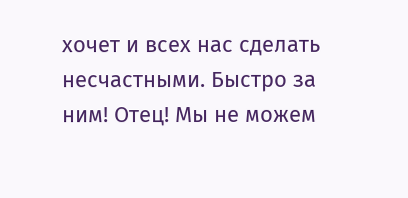хочет и всех нас сделать несчастными. Быстро за ним! Отец! Мы не можем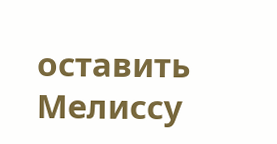оставить Мелиссу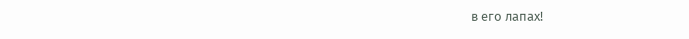в его лапах!